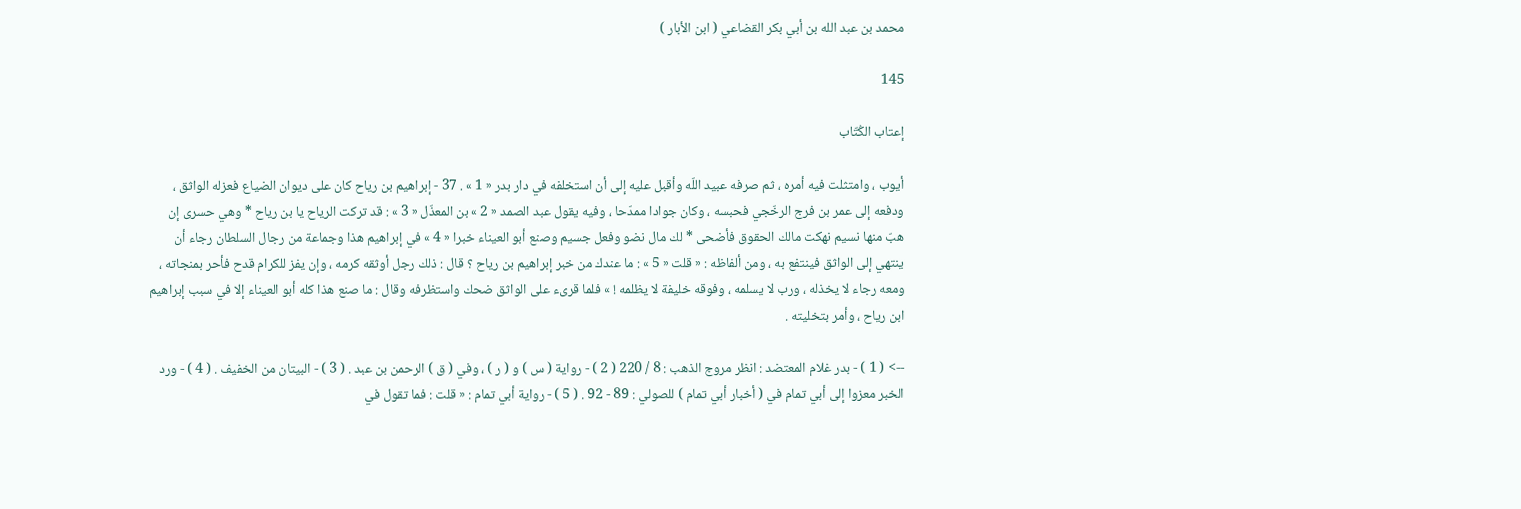محمد بن عبد الله بن أبي بكر القضاعي ( ابن الأبار )

145

إعتاب الكُتّاب

أيوب ، وامتثلت فيه أمره ، ثم صرفه عبيد اللّه وأقبل عليه إلى أن استخلفه في دار بدر « 1 » . 37 - إبراهيم بن رياح كان على ديوان الضياع فعزله الواثق ، ودفعه إلى عمر بن فرج الرخّجي فحبسه ، وكان جوادا ممدّحا ، وفيه يقول عبد الصمد « 2 » بن المعذّل « 3 » : قد تركت الرياح يا بن رياح * وهي حسرى إن هبّ منها نسيم نهكت مالك الحقوق فأضحى * لك مال نضو وفعل جسيم وصنع أبو العيناء خبرا « 4 » في إبراهيم هذا وجماعة من رجال السلطان رجاء أن ينتهي إلى الواثق فينتفع به ، ومن ألفاظه : « قلت « 5 » : ما عندك من خبر إبراهيم بن رياح ؟ قال : ذلك رجل أوثقه كرمه ، وإن يفز للكرام قدح فأحر بمنجاته ، ومعه رجاء لا يخذله ، ورب لا يسلمه ، وفوقه خليفة لا يظلمه ! » فلما قرىء على الواثق ضحك واستظرفه وقال : ما صنع هذا كله أبو العيناء إلا في سبب إبراهيم ابن رياح ، وأمر بتخليته .

--> ( 1 ) - بدر غلام المعتضد : انظر مروج الذهب : 8 / 220 ( 2 ) - رواية ( س ) و ( ر ) ، وفي ( ق ) الرحمن بن عبد . ( 3 ) - البيتان من الخفيف . ( 4 ) - ورد الخبر معزوا إلى أبي تمام في ( أخبار أبي تمام ) للصولي : 89 - 92 . ( 5 ) - رواية أبي تمام : « قلت : فما تقول في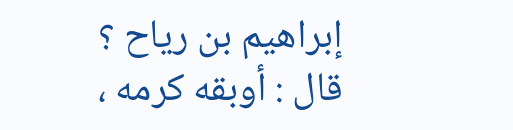إبراهيم بن رياح ؟ قال : أوبقه كرمه ،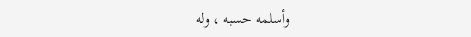وأسلمه حسبه ، وله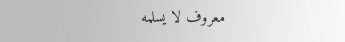معروف لا يسلمه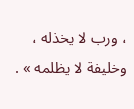، ورب لا يخذله ، وخليفة لا يظلمه » .